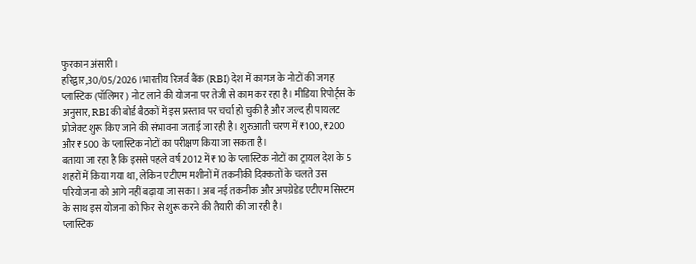फुरकान अंसारी।
हरिद्वार,30/05/2026।भारतीय रिजर्व बैंक (RBI) देश में कागज के नोटों की जगह प्लास्टिक (पॉलिमर) नोट लाने की योजना पर तेजी से काम कर रहा है। मीडिया रिपोर्ट्स के अनुसार, RBI की बोर्ड बैठकों में इस प्रस्ताव पर चर्चा हो चुकी है और जल्द ही पायलट प्रोजेक्ट शुरू किए जाने की संभावना जताई जा रही है। शुरुआती चरण में ₹100, ₹200 और ₹500 के प्लास्टिक नोटों का परीक्षण किया जा सकता है।
बताया जा रहा है कि इससे पहले वर्ष 2012 में ₹10 के प्लास्टिक नोटों का ट्रायल देश के 5 शहरों में किया गया था, लेकिन एटीएम मशीनों में तकनीकी दिक्कतों के चलते उस परियोजना को आगे नहीं बढ़ाया जा सका। अब नई तकनीक और अपग्रेडेड एटीएम सिस्टम के साथ इस योजना को फिर से शुरू करने की तैयारी की जा रही है।
प्लास्टिक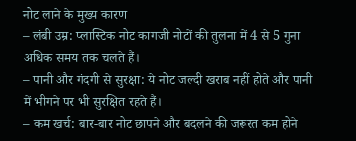नोट लाने के मुख्य कारण
– लंबी उम्र: प्लास्टिक नोट कागजी नोटों की तुलना में 4 से 5 गुना अधिक समय तक चलते हैं।
– पानी और गंदगी से सुरक्षा: ये नोट जल्दी खराब नहीं होते और पानी में भीगने पर भी सुरक्षित रहते हैं।
– कम खर्च: बार-बार नोट छापने और बदलने की जरूरत कम होने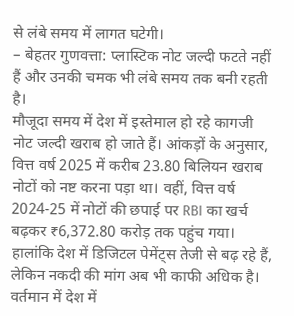से लंबे समय में लागत घटेगी।
– बेहतर गुणवत्ता: प्लास्टिक नोट जल्दी फटते नहीं हैं और उनकी चमक भी लंबे समय तक बनी रहती है।
मौजूदा समय में देश में इस्तेमाल हो रहे कागजी नोट जल्दी खराब हो जाते हैं। आंकड़ों के अनुसार, वित्त वर्ष 2025 में करीब 23.80 बिलियन खराब नोटों को नष्ट करना पड़ा था। वहीं, वित्त वर्ष 2024-25 में नोटों की छपाई पर RBI का खर्च बढ़कर ₹6,372.80 करोड़ तक पहुंच गया।
हालांकि देश में डिजिटल पेमेंट्स तेजी से बढ़ रहे हैं, लेकिन नकदी की मांग अब भी काफी अधिक है। वर्तमान में देश में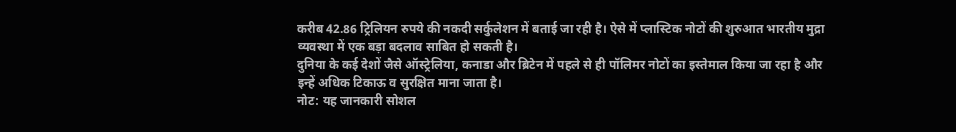करीब 42.86 ट्रिलियन रुपये की नकदी सर्कुलेशन में बताई जा रही है। ऐसे में प्लास्टिक नोटों की शुरुआत भारतीय मुद्रा व्यवस्था में एक बड़ा बदलाव साबित हो सकती है।
दुनिया के कई देशों जैसे ऑस्ट्रेलिया, कनाडा और ब्रिटेन में पहले से ही पॉलिमर नोटों का इस्तेमाल किया जा रहा है और इन्हें अधिक टिकाऊ व सुरक्षित माना जाता है।
नोट: यह जानकारी सोशल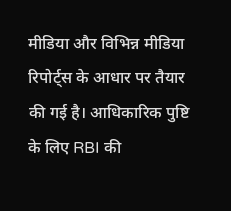मीडिया और विभिन्न मीडिया रिपोर्ट्स के आधार पर तैयार की गई है। आधिकारिक पुष्टि के लिए RBI की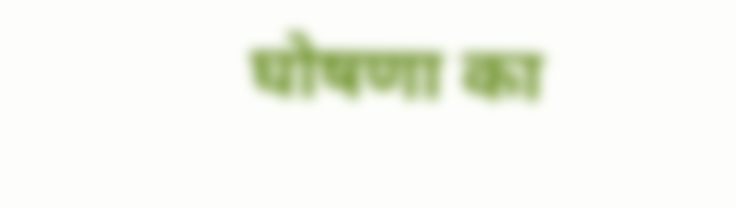घोषणा का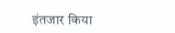इंतजार किया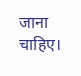जाना चाहिए।